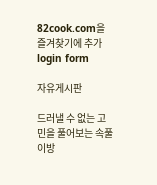82cook.com을 즐겨찾기에 추가
login form

자유게시판

드러낼 수 없는 고민을 풀어보는 속풀이방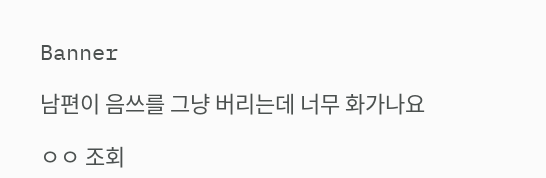Banner

남편이 음쓰를 그냥 버리는데 너무 화가나요

ㅇㅇ 조회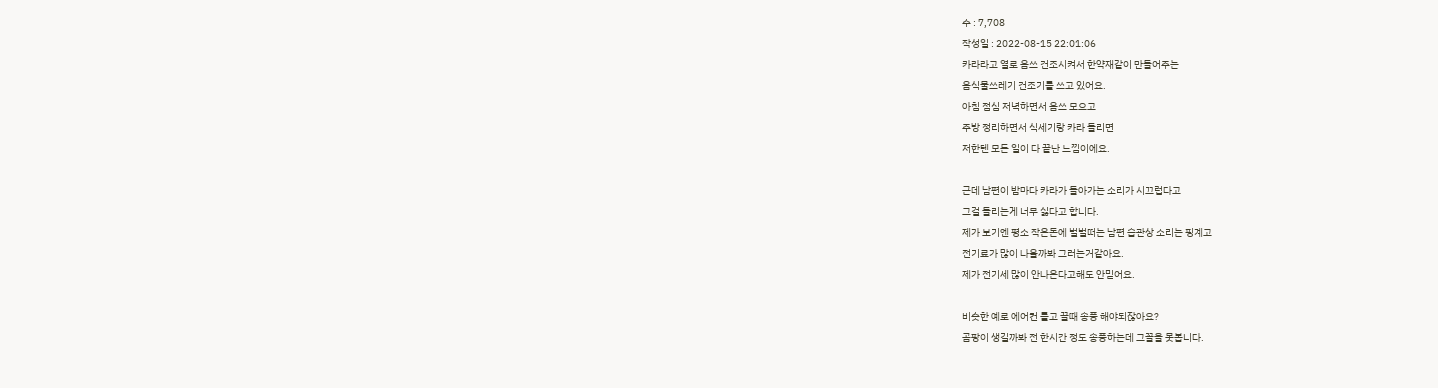수 : 7,708
작성일 : 2022-08-15 22:01:06
카라라고 열로 음쓰 건조시켜서 한약재같이 만들어주는
음식물쓰레기 건조기를 쓰고 있어요.
아침 점심 저녁하면서 음쓰 모으고
주방 정리하면서 식세기랑 카라 돌리면
저한텐 모든 일이 다 끝난 느낌이에요.

근데 남편이 밤마다 카라가 돌아가는 소리가 시끄럽다고
그걸 돌리는게 너무 싫다고 합니다.
제가 보기엔 평소 작은돈에 벌벌떠는 남편 습관상 소리는 핑계고
전기료가 많이 나올까봐 그러는거같아요.
제가 전기세 많이 안나온다고해도 안믿어요.

비슷한 예로 에어컨 틀고 끌때 송풍 해야되잖아요?
곰팡이 생길까봐 전 한시간 정도 송풍하는데 그꼴을 못봅니다.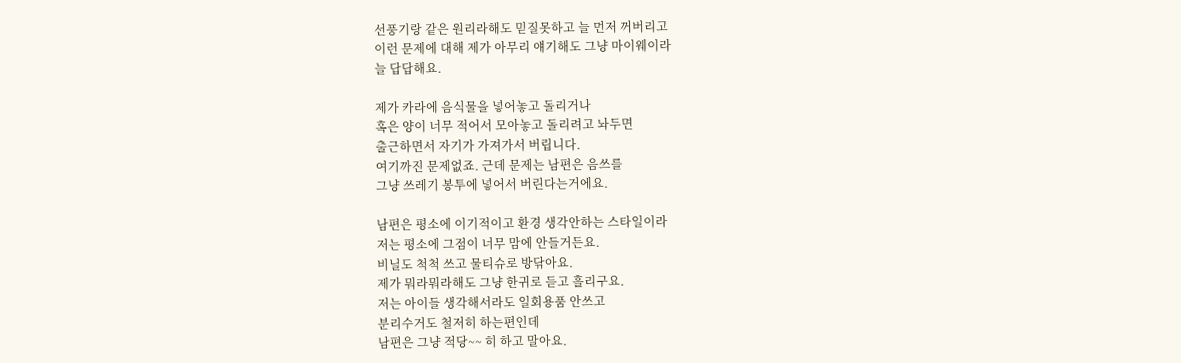선풍기랑 같은 원리라해도 믿질못하고 늘 먼저 꺼버리고
이런 문제에 대해 제가 아무리 얘기해도 그냥 마이웨이라
늘 답답해요.

제가 카라에 음식물을 넣어놓고 돌리거나
혹은 양이 너무 적어서 모아놓고 돌리려고 놔두면
출근하면서 자기가 가져가서 버립니다.
여기까진 문제없죠. 근데 문제는 남편은 음쓰를
그냥 쓰레기 봉투에 넣어서 버린다는거에요.

남편은 평소에 이기적이고 환경 생각안하는 스타일이라
저는 평소에 그점이 너무 맘에 안들거든요.
비닐도 척척 쓰고 물티슈로 방닦아요.
제가 뭐라뭐라해도 그냥 한귀로 듣고 흘리구요.
저는 아이들 생각해서라도 일회용품 안쓰고
분리수거도 철저히 하는편인데
남편은 그냥 적당~~ 히 하고 말아요.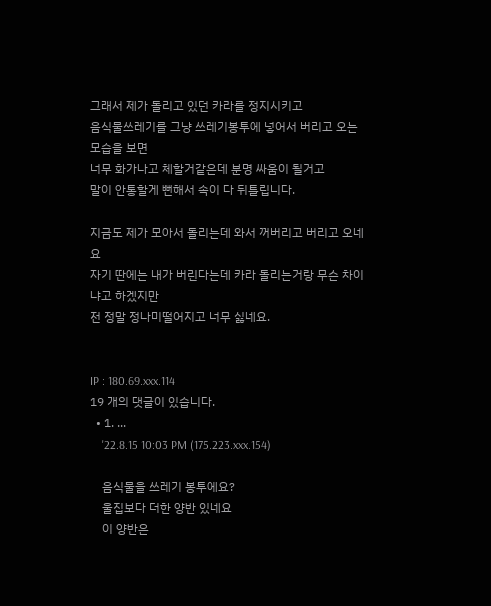그래서 제가 돌리고 있던 카라를 정지시키고
음식물쓰레기를 그냥 쓰레기봉투에 넣어서 버리고 오는 모습을 보면
너무 화가나고 체할거같은데 분명 싸움이 될거고
말이 안통할게 뻔해서 속이 다 뒤틀립니다.

지금도 제가 모아서 돌리는데 와서 꺼버리고 버리고 오네요
자기 딴에는 내가 버린다는데 카라 돌리는거랑 무슨 차이냐고 하겠지만
전 정말 정나미떨어지고 너무 싫네요.


IP : 180.69.xxx.114
19 개의 댓글이 있습니다.
  • 1. ...
    '22.8.15 10:03 PM (175.223.xxx.154)

    음식물을 쓰레기 봉투에요?
    울집보다 더한 양반 있네요
    이 양반은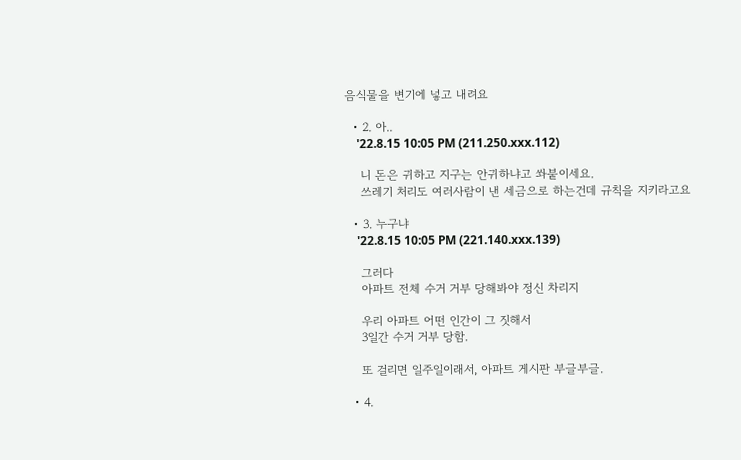음식물을 변기에 넣고 내려요

  • 2. 아..
    '22.8.15 10:05 PM (211.250.xxx.112)

    니 돈은 귀하고 지구는 안귀하냐고 쏴붙이세요.
    쓰레기 처리도 여러사람이 낸 세금으로 하는건데 규칙을 지키라고요

  • 3. 누구냐
    '22.8.15 10:05 PM (221.140.xxx.139)

    그러다
    아파트 전체 수거 거부 당해봐야 정신 차리지

    우리 아파트 어떤 인간이 그 짓해서
    3일간 수거 거부 당함.

    또 걸리면 일주일이래서, 아파트 게시판 부글부글.

  • 4.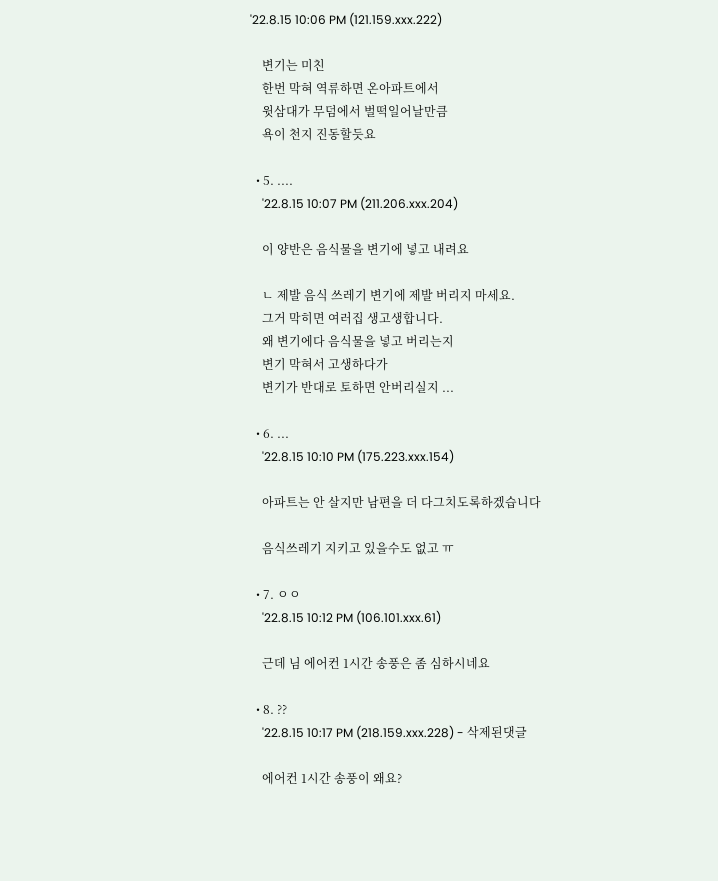'22.8.15 10:06 PM (121.159.xxx.222)

    변기는 미친
    한번 막혀 역류하면 온아파트에서
    윗삼대가 무덤에서 벌떡일어날만큼
    욕이 천지 진동할듯요

  • 5. ....
    '22.8.15 10:07 PM (211.206.xxx.204)

    이 양반은 음식물을 변기에 넣고 내려요

    ㄴ 제발 음식 쓰레기 변기에 제발 버리지 마세요.
    그거 막히면 여러집 생고생합니다.
    왜 변기에다 음식물을 넣고 버리는지
    변기 막혀서 고생하다가
    변기가 반대로 토하면 안버리실지 ...

  • 6. ...
    '22.8.15 10:10 PM (175.223.xxx.154)

    아파트는 안 살지만 남편을 더 다그치도록하겠습니다

    음식쓰레기 지키고 있을수도 없고 ㅠ

  • 7. ㅇㅇ
    '22.8.15 10:12 PM (106.101.xxx.61)

    근데 님 에어컨 1시간 송풍은 좀 심하시네요

  • 8. ??
    '22.8.15 10:17 PM (218.159.xxx.228) - 삭제된댓글

    에어컨 1시간 송풍이 왜요?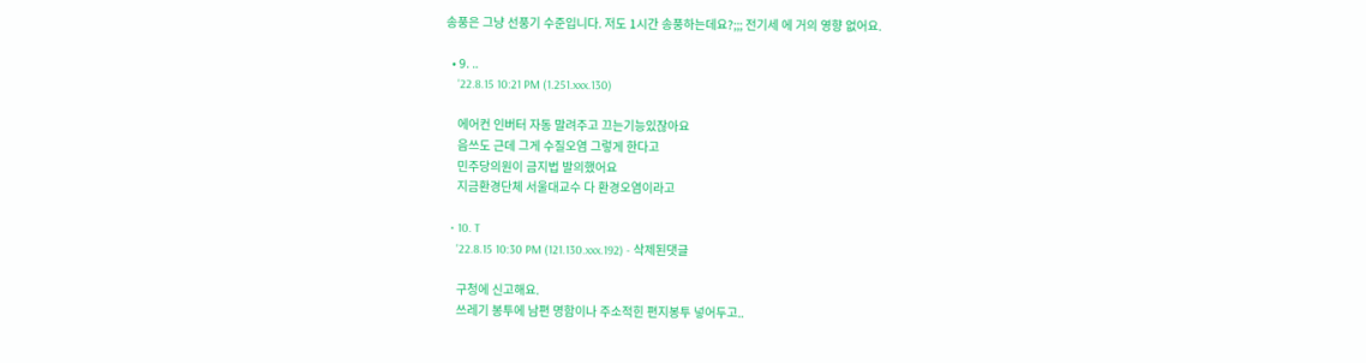송풍은 그냥 선풍기 수준입니다. 저도 1시간 송풍하는데요?;;; 전기세 에 거의 영향 없어요.

  • 9. ..
    '22.8.15 10:21 PM (1.251.xxx.130)

    에어컨 인버터 자동 말려주고 끄는기능있잖아요
    음쓰도 근데 그게 수질오염 그렇게 한다고
    민주당의원이 금지법 발의했어요
    지금환경단체 서울대교수 다 환경오염이라고

  • 10. T
    '22.8.15 10:30 PM (121.130.xxx.192) - 삭제된댓글

    구청에 신고해요.
    쓰레기 봉투에 남편 명함이나 주소적힌 편지봉투 넣어두고..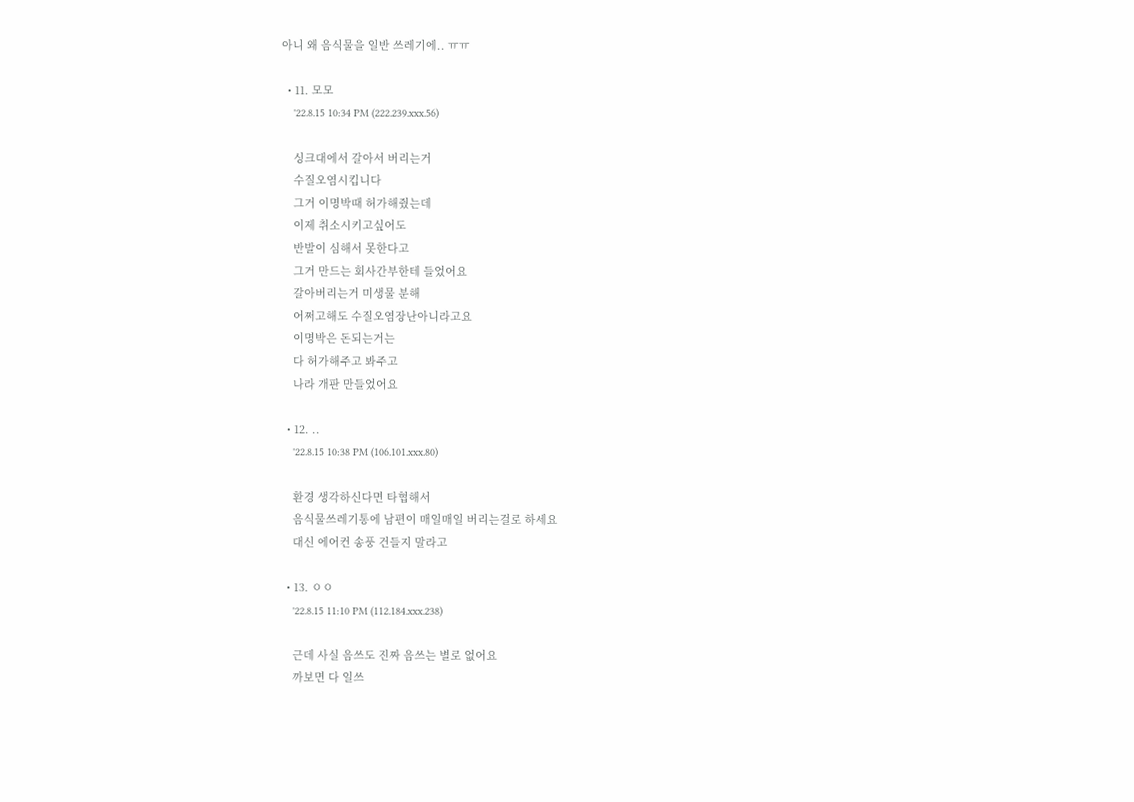아니 왜 음식물을 일반 쓰레기에.. ㅠㅠ

  • 11. 모모
    '22.8.15 10:34 PM (222.239.xxx.56)

    싱크대에서 갈아서 버리는거
    수질오염시킵니다
    그거 이명박때 허가해줬는데
    이제 취소시키고싶어도
    반발이 심해서 못한다고
    그거 만드는 회사간부한테 들었어요
    갈아버리는거 미생물 분해
    어쩌고해도 수질오염장난아니라고요
    이명박은 돈되는거는
    다 허가해주고 봐주고
    나라 개판 만들었어요

  • 12. ..
    '22.8.15 10:38 PM (106.101.xxx.80)

    환경 생각하신다면 타협해서
    음식물쓰레기통에 남편이 매일매일 버리는걸로 하세요
    대신 에어컨 송풍 건들지 말라고

  • 13. ㅇㅇ
    '22.8.15 11:10 PM (112.184.xxx.238)

    근데 사실 음쓰도 진짜 음쓰는 별로 없어요
    까보면 다 일쓰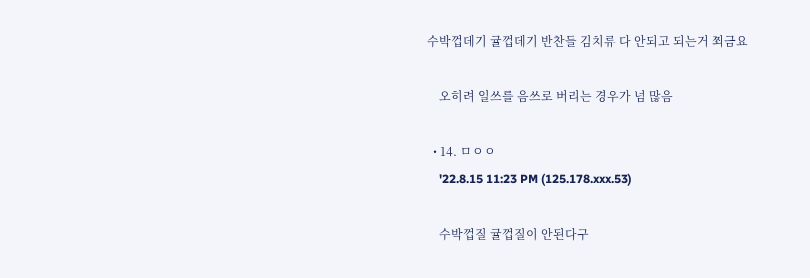수박껍데기 귤껍데기 반찬들 김치류 다 안되고 되는거 쬐금요

    오히려 일쓰를 음쓰로 버리는 경우가 넘 많음

  • 14. ㅁㅇㅇ
    '22.8.15 11:23 PM (125.178.xxx.53)

    수박껍질 귤껍질이 안된다구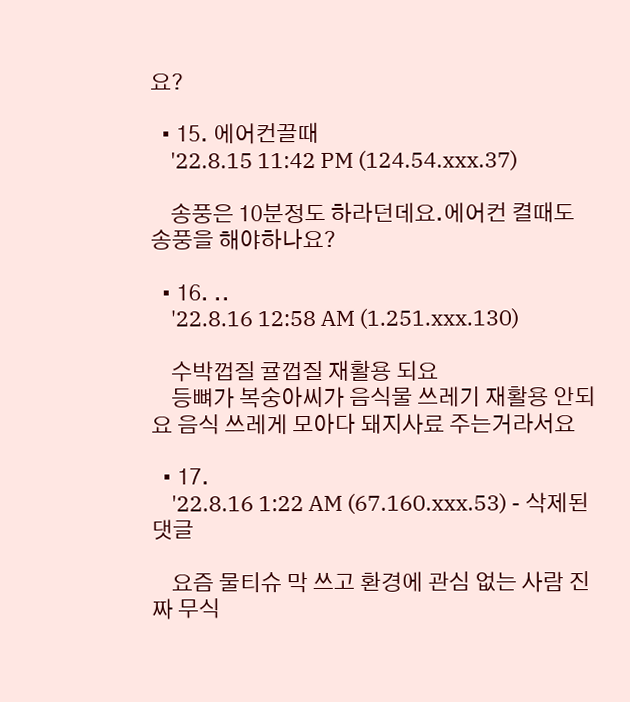요?

  • 15. 에어컨끌때
    '22.8.15 11:42 PM (124.54.xxx.37)

    송풍은 10분정도 하라던데요.에어컨 켤때도 송풍을 해야하나요?

  • 16. ..
    '22.8.16 12:58 AM (1.251.xxx.130)

    수박껍질 귤껍질 재활용 되요
    등뼈가 복숭아씨가 음식물 쓰레기 재활용 안되요 음식 쓰레게 모아다 돼지사료 주는거라서요

  • 17.
    '22.8.16 1:22 AM (67.160.xxx.53) - 삭제된댓글

    요즘 물티슈 막 쓰고 환경에 관심 없는 사람 진짜 무식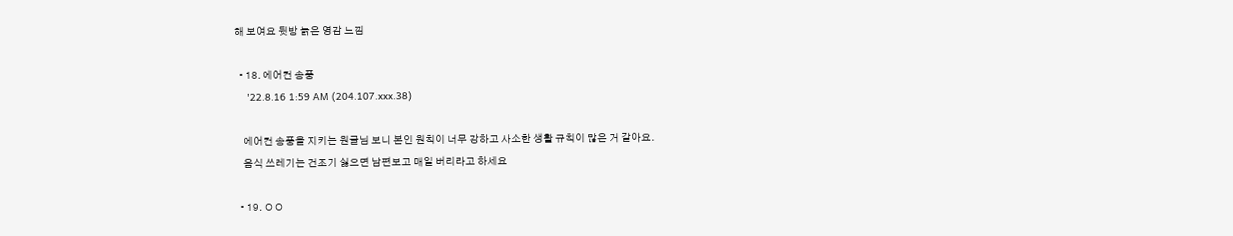해 보여요 뒷방 늙은 영감 느낌

  • 18. 에어컨 송풍
    '22.8.16 1:59 AM (204.107.xxx.38)

    에어컨 송풍을 지키는 원글님 보니 본인 원칙이 너무 강하고 사소한 생활 규칙이 많은 거 같아요.
    음식 쓰레기는 건조기 싫으면 남편보고 매일 버리라고 하세요

  • 19. ㅇㅇ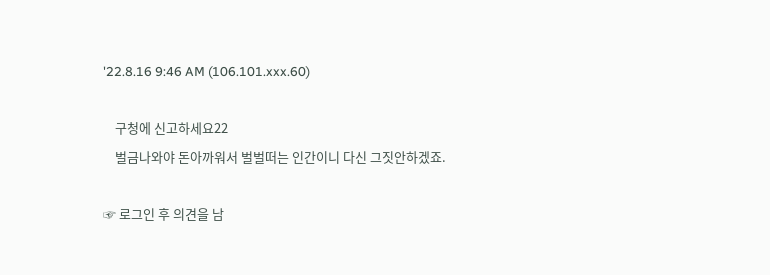'22.8.16 9:46 AM (106.101.xxx.60)

    구청에 신고하세요22
    벌금나와야 돈아까워서 벌벌떠는 인간이니 다신 그짓안하겠죠.

☞ 로그인 후 의견을 남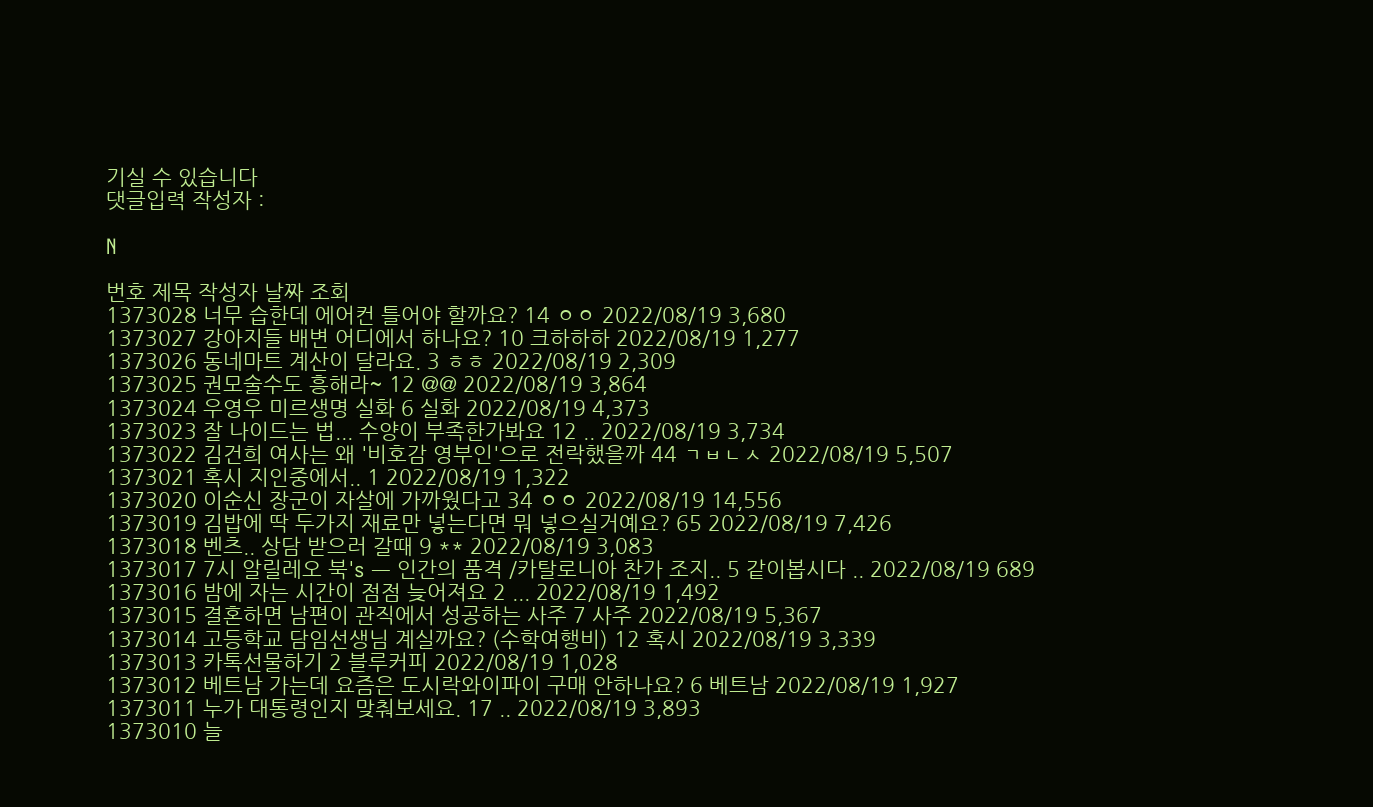기실 수 있습니다
댓글입력 작성자 :

N

번호 제목 작성자 날짜 조회
1373028 너무 습한데 에어컨 틀어야 할까요? 14 ㅇㅇ 2022/08/19 3,680
1373027 강아지들 배변 어디에서 하나요? 10 크하하하 2022/08/19 1,277
1373026 동네마트 계산이 달라요. 3 ㅎㅎ 2022/08/19 2,309
1373025 권모술수도 흥해라~ 12 @@ 2022/08/19 3,864
1373024 우영우 미르생명 실화 6 실화 2022/08/19 4,373
1373023 잘 나이드는 법... 수양이 부족한가봐요 12 .. 2022/08/19 3,734
1373022 김건희 여사는 왜 '비호감 영부인'으로 전락했을까 44 ㄱㅂㄴㅅ 2022/08/19 5,507
1373021 혹시 지인중에서.. 1 2022/08/19 1,322
1373020 이순신 장군이 자살에 가까웠다고 34 ㅇㅇ 2022/08/19 14,556
1373019 김밥에 딱 두가지 재료만 넣는다면 뭐 넣으실거예요? 65 2022/08/19 7,426
1373018 벤츠.. 상담 받으러 갈때 9 ** 2022/08/19 3,083
1373017 7시 알릴레오 북's ㅡ 인간의 품격 /카탈로니아 찬가 조지.. 5 같이봅시다 .. 2022/08/19 689
1373016 밤에 자는 시간이 점점 늦어져요 2 ... 2022/08/19 1,492
1373015 결혼하면 남편이 관직에서 성공하는 사주 7 사주 2022/08/19 5,367
1373014 고등학교 담임선생님 계실까요? (수학여행비) 12 혹시 2022/08/19 3,339
1373013 카톡선물하기 2 블루커피 2022/08/19 1,028
1373012 베트남 가는데 요즘은 도시락와이파이 구매 안하나요? 6 베트남 2022/08/19 1,927
1373011 누가 대통령인지 맞춰보세요. 17 .. 2022/08/19 3,893
1373010 늘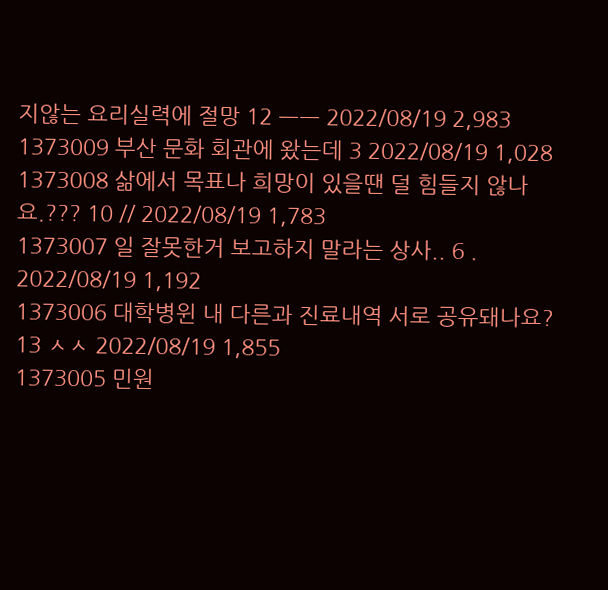지않는 요리실력에 절망 12 ㅡㅡ 2022/08/19 2,983
1373009 부산 문화 회관에 왔는데 3 2022/08/19 1,028
1373008 삶에서 목표나 희망이 있을땐 덜 힘들지 않나요.??? 10 // 2022/08/19 1,783
1373007 일 잘못한거 보고하지 말라는 상사.. 6 . 2022/08/19 1,192
1373006 대학병윈 내 다른과 진료내역 서로 공유돼나요? 13 ㅅㅅ 2022/08/19 1,855
1373005 민원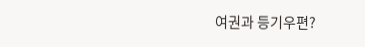여권과 등기우편?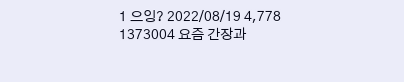1 으잉? 2022/08/19 4,778
1373004 요즘 간장과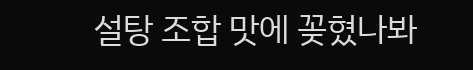설탕 조합 맛에 꽂혔나봐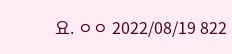요. ㅇㅇ 2022/08/19 822